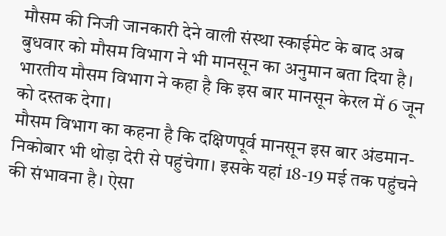मौसम की निजी जानकारी देने वाली संस्था स्काईमेट के बाद अब बुधवार को मौसम विभाग ने भी मानसून का अनुमान बता दिया है। भारतीय मौसम विभाग ने कहा है कि इस बार मानसून केरल में 6 जून को दस्तक देगा।
मौसम विभाग का कहना है कि दक्षिणपूर्व मानसून इस बार अंडमान-निकोबार भी थोड़ा देरी से पहुंचेगा। इसके यहां 18-19 मई तक पहुंचने की संभावना है। ऐसा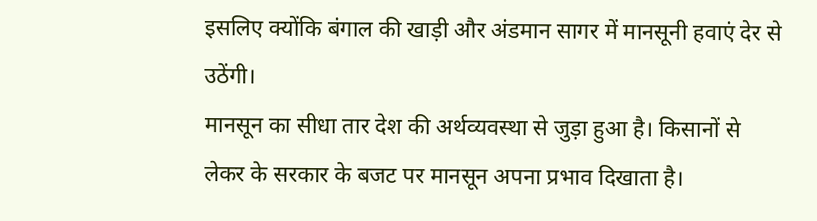इसलिए क्योंकि बंगाल की खाड़ी और अंडमान सागर में मानसूनी हवाएं देर से उठेंगी।
मानसून का सीधा तार देश की अर्थव्यवस्था से जुड़ा हुआ है। किसानों से लेकर के सरकार के बजट पर मानसून अपना प्रभाव दिखाता है।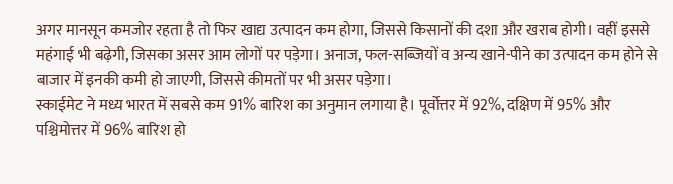अगर मानसून कमजोर रहता है तो फिर खाद्य उत्पादन कम होगा, जिससे किसानों की दशा और खराब होगी। वहीं इससे महंगाई भी बढ़ेगी, जिसका असर आम लोगों पर पड़ेगा। अनाज, फल-सब्जियों व अन्य खाने-पीने का उत्पादन कम होने से बाजार में इनकी कमी हो जाएगी, जिससे कीमतों पर भी असर पड़ेगा।
स्काईमेट ने मध्य भारत में सबसे कम 91% बारिश का अनुमान लगाया है। पूर्वोत्तर में 92%, दक्षिण में 95% और पश्चिमोत्तर में 96% बारिश हो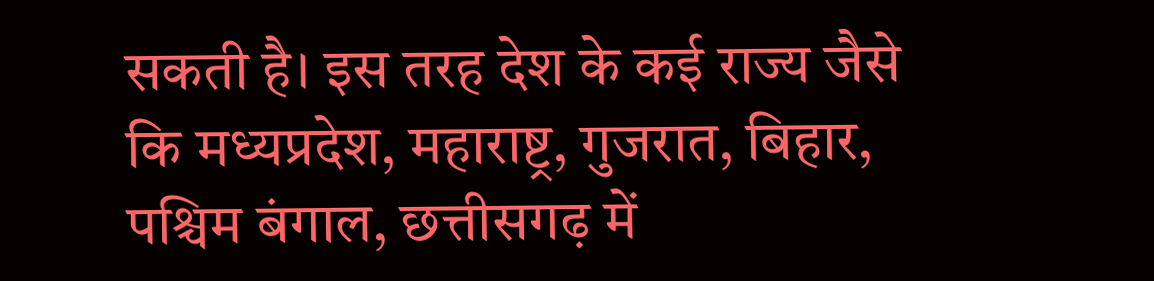सकती है। इस तरह देश के कई राज्य जैसे कि मध्यप्रदेश, महाराष्ट्र, गुजरात, बिहार, पश्चिम बंगाल, छत्तीसगढ़ में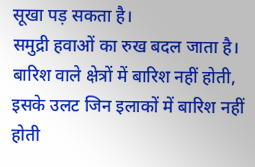सूखा पड़ सकता है।
समुद्री हवाओं का रुख बदल जाता है। बारिश वाले क्षेत्रों में बारिश नहीं होती, इसके उलट जिन इलाकों में बारिश नहीं होती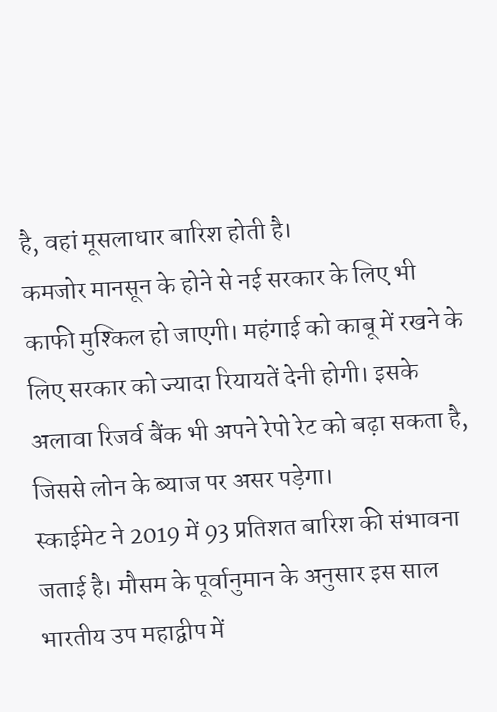है, वहां मूसलाधार बारिश होती है।
कमजोर मानसून के होने से नई सरकार के लिए भी काफी मुश्किल हो जाएगी। महंगाई को काबू में रखने के लिए सरकार को ज्यादा रियायतें देनी होगी। इसके अलावा रिजर्व बैंक भी अपने रेपो रेट को बढ़ा सकता है, जिससे लोन के ब्याज पर असर पड़ेगा।
स्काईमेट ने 2019 में 93 प्रतिशत बारिश की संभावना जताई है। मौसम के पूर्वानुमान के अनुसार इस साल भारतीय उप महाद्वीप में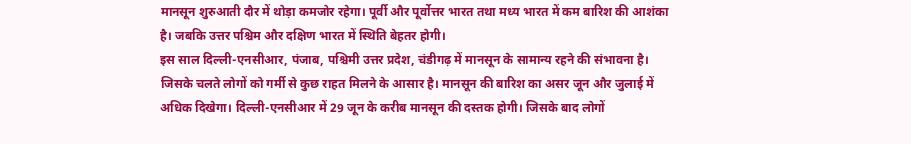मानसून शुरुआती दौर में थोड़ा कमजोर रहेगा। पूर्वी और पूर्वोत्तर भारत तथा मध्य भारत में कम बारिश की आशंका है। जबकि उत्तर पश्चिम और दक्षिण भारत में स्थिति बेहतर होगी।
इस साल दिल्ली-एनसीआर, पंजाब, पश्चिमी उत्तर प्रदेश, चंडीगढ़ में मानसून के सामान्य रहने की संभावना है। जिसके चलते लोगों को गर्मी से कुछ राहत मिलने के आसार है। मानसून की बारिश का असर जून और जुलाई में अधिक दिखेगा। दिल्ली-एनसीआर में 29 जून के करीब मानसून की दस्तक होगी। जिसके बाद लोगों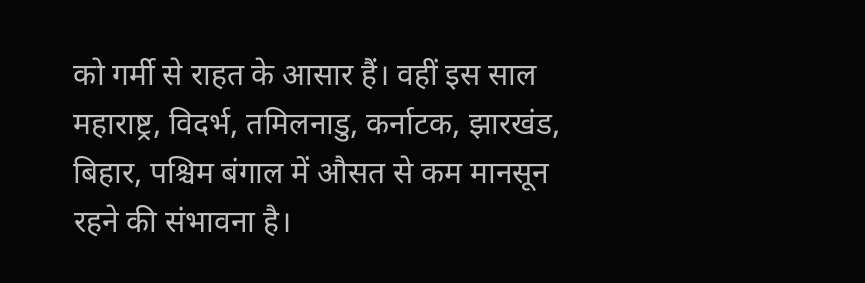को गर्मी से राहत के आसार हैं। वहीं इस साल महाराष्ट्र, विदर्भ, तमिलनाडु, कर्नाटक, झारखंड, बिहार, पश्चिम बंगाल में औसत से कम मानसून रहने की संभावना है।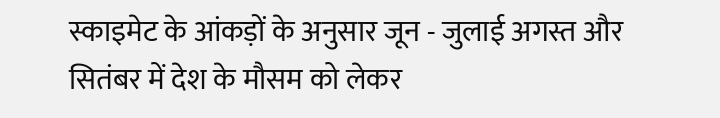स्काइमेट के आंकड़ों के अनुसार जून - जुलाई अगस्त और सितंबर में देश के मौसम को लेकर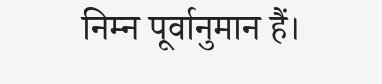निम्न पूर्वानुमान हैं।